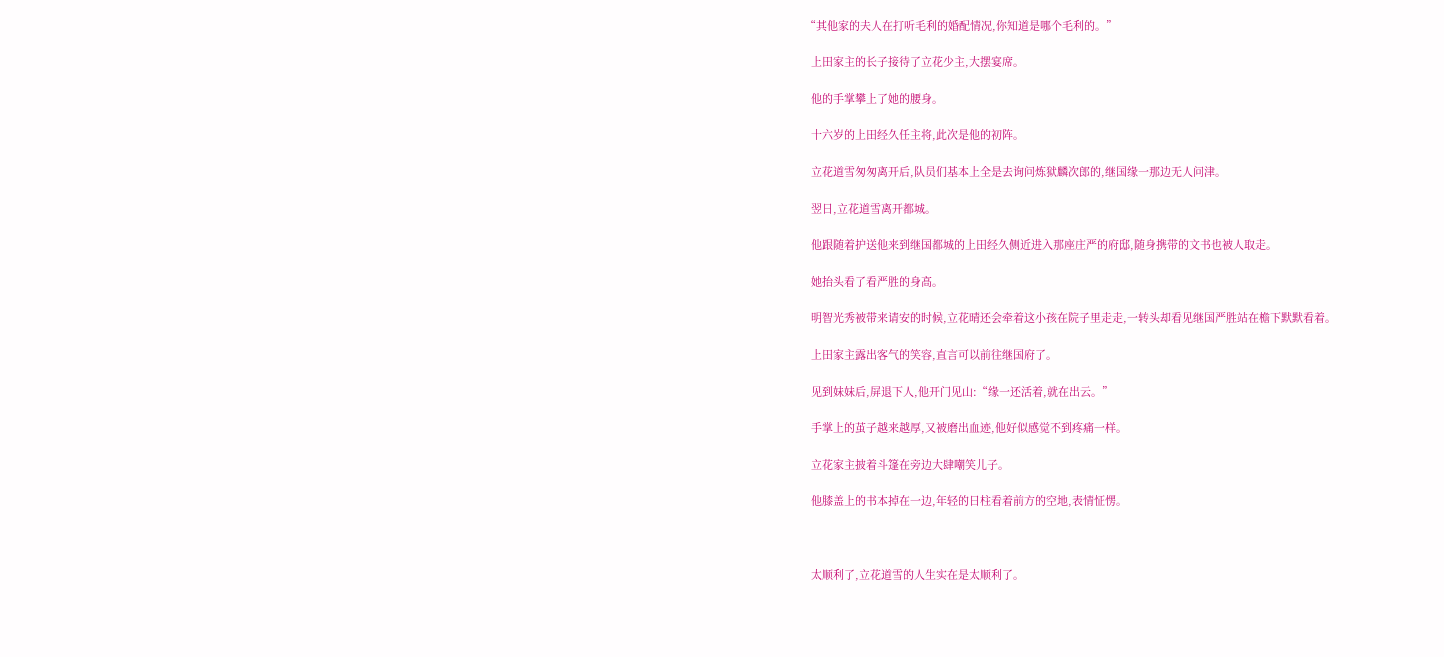“其他家的夫人在打听毛利的婚配情况,你知道是哪个毛利的。”

  上田家主的长子接待了立花少主,大摆宴席。

  他的手掌攀上了她的腰身。

  十六岁的上田经久任主将,此次是他的初阵。

  立花道雪匆匆离开后,队员们基本上全是去询问炼狱麟次郎的,继国缘一那边无人问津。

  翌日,立花道雪离开都城。

  他跟随着护送他来到继国都城的上田经久侧近进入那座庄严的府邸,随身携带的文书也被人取走。

  她抬头看了看严胜的身高。

  明智光秀被带来请安的时候,立花晴还会牵着这小孩在院子里走走,一转头却看见继国严胜站在檐下默默看着。

  上田家主露出客气的笑容,直言可以前往继国府了。

  见到妹妹后,屏退下人,他开门见山:“缘一还活着,就在出云。”

  手掌上的茧子越来越厚,又被磨出血迹,他好似感觉不到疼痛一样。

  立花家主披着斗篷在旁边大肆嘲笑儿子。

  他膝盖上的书本掉在一边,年轻的日柱看着前方的空地,表情怔愣。



  太顺利了,立花道雪的人生实在是太顺利了。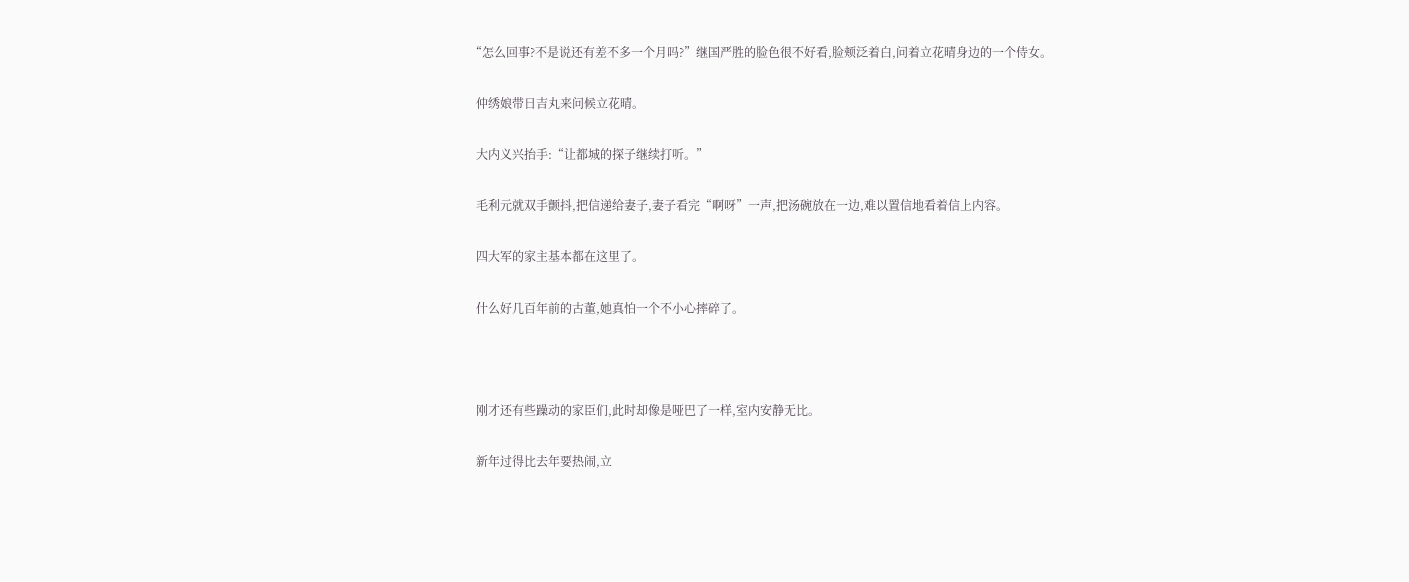“怎么回事?不是说还有差不多一个月吗?”继国严胜的脸色很不好看,脸颊泛着白,问着立花晴身边的一个侍女。

  仲绣娘带日吉丸来问候立花晴。

  大内义兴抬手:“让都城的探子继续打听。”

  毛利元就双手颤抖,把信递给妻子,妻子看完“啊呀”一声,把汤碗放在一边,难以置信地看着信上内容。

  四大军的家主基本都在这里了。

  什么好几百年前的古董,她真怕一个不小心摔碎了。



  刚才还有些躁动的家臣们,此时却像是哑巴了一样,室内安静无比。

  新年过得比去年要热闹,立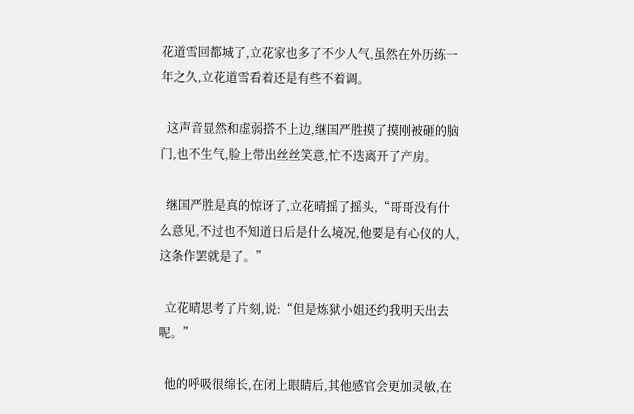花道雪回都城了,立花家也多了不少人气,虽然在外历练一年之久,立花道雪看着还是有些不着调。

  这声音显然和虚弱搭不上边,继国严胜摸了摸刚被砸的脑门,也不生气,脸上带出丝丝笑意,忙不迭离开了产房。

  继国严胜是真的惊讶了,立花晴摇了摇头,“哥哥没有什么意见,不过也不知道日后是什么境况,他要是有心仪的人,这条作罢就是了。”

  立花晴思考了片刻,说:“但是炼狱小姐还约我明天出去呢。”

  他的呼吸很绵长,在闭上眼睛后,其他感官会更加灵敏,在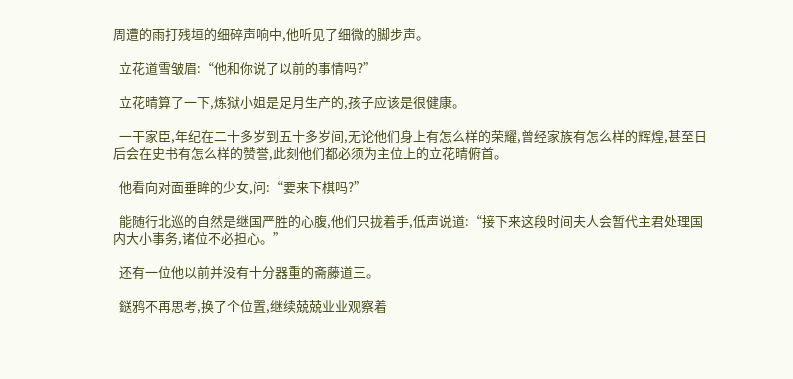周遭的雨打残垣的细碎声响中,他听见了细微的脚步声。

  立花道雪皱眉:“他和你说了以前的事情吗?”

  立花晴算了一下,炼狱小姐是足月生产的,孩子应该是很健康。

  一干家臣,年纪在二十多岁到五十多岁间,无论他们身上有怎么样的荣耀,曾经家族有怎么样的辉煌,甚至日后会在史书有怎么样的赞誉,此刻他们都必须为主位上的立花晴俯首。

  他看向对面垂眸的少女,问:“要来下棋吗?”

  能随行北巡的自然是继国严胜的心腹,他们只拢着手,低声说道:“接下来这段时间夫人会暂代主君处理国内大小事务,诸位不必担心。”

  还有一位他以前并没有十分器重的斋藤道三。

  鎹鸦不再思考,换了个位置,继续兢兢业业观察着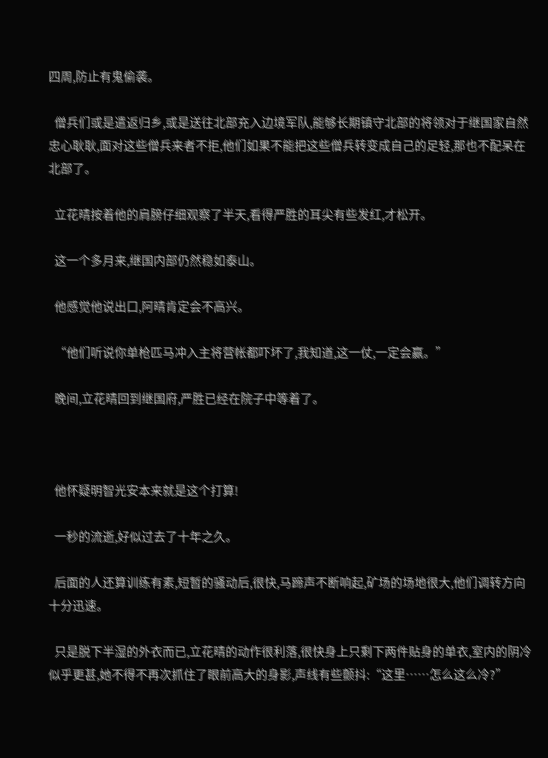四周,防止有鬼偷袭。

  僧兵们或是遣返归乡,或是送往北部充入边境军队,能够长期镇守北部的将领对于继国家自然忠心耿耿,面对这些僧兵来者不拒,他们如果不能把这些僧兵转变成自己的足轻,那也不配呆在北部了。

  立花晴按着他的肩膀仔细观察了半天,看得严胜的耳尖有些发红,才松开。

  这一个多月来,继国内部仍然稳如泰山。

  他感觉他说出口,阿晴肯定会不高兴。

  “他们听说你单枪匹马冲入主将营帐都吓坏了,我知道,这一仗,一定会赢。”

  晚间,立花晴回到继国府,严胜已经在院子中等着了。



  他怀疑明智光安本来就是这个打算!

  一秒的流逝,好似过去了十年之久。

  后面的人还算训练有素,短暂的骚动后,很快,马蹄声不断响起,矿场的场地很大,他们调转方向十分迅速。

  只是脱下半湿的外衣而已,立花晴的动作很利落,很快身上只剩下两件贴身的单衣,室内的阴冷似乎更甚,她不得不再次抓住了眼前高大的身影,声线有些颤抖:“这里……怎么这么冷?”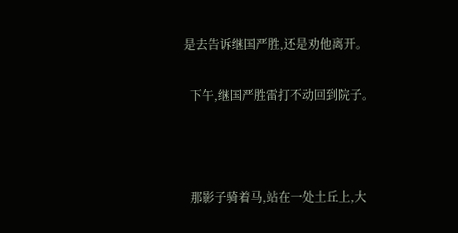是去告诉继国严胜,还是劝他离开。

  下午,继国严胜雷打不动回到院子。



  那影子骑着马,站在一处土丘上,大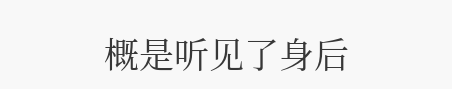概是听见了身后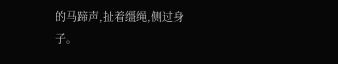的马蹄声,扯着缰绳,侧过身子。